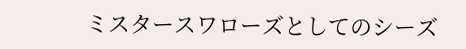ミスタースワローズとしてのシーズ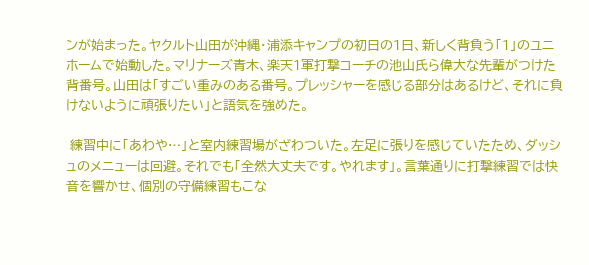ンが始まった。ヤクルト山田が沖縄・浦添キャンプの初日の1日、新しく背負う「1」のユニホームで始動した。マリナーズ青木、楽天1軍打撃コーチの池山氏ら偉大な先輩がつけた背番号。山田は「すごい重みのある番号。プレッシャーを感じる部分はあるけど、それに負けないように頑張りたい」と語気を強めた。

 練習中に「あわや…」と室内練習場がざわついた。左足に張りを感じていたため、ダッシュのメニューは回避。それでも「全然大丈夫です。やれます」。言葉通りに打撃練習では快音を響かせ、個別の守備練習もこな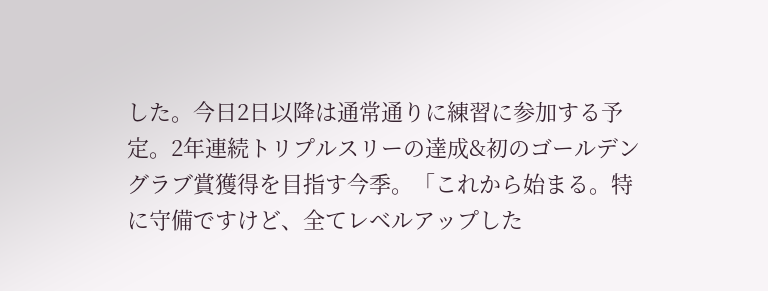した。今日2日以降は通常通りに練習に参加する予定。2年連続トリプルスリーの達成&初のゴールデングラブ賞獲得を目指す今季。「これから始まる。特に守備ですけど、全てレベルアップした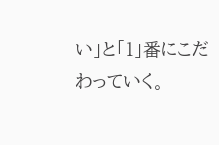い」と「1」番にこだわっていく。